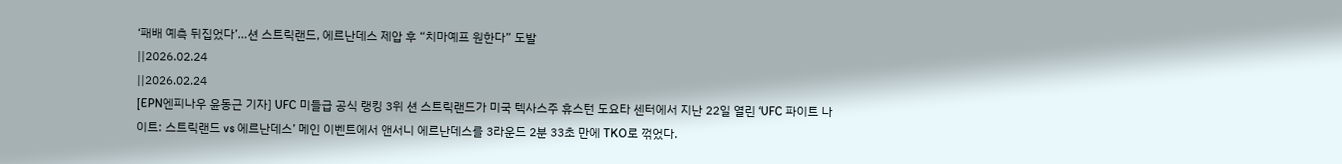‘패배 예측 뒤집었다’…션 스트릭랜드, 에르난데스 제압 후 “치마예프 원한다” 도발
||2026.02.24
||2026.02.24
[EPN엔피나우 윤동근 기자] UFC 미들급 공식 랭킹 3위 션 스트릭랜드가 미국 텍사스주 휴스턴 도요타 센터에서 지난 22일 열린 ‘UFC 파이트 나이트: 스트릭랜드 vs 에르난데스’ 메인 이벤트에서 앤서니 에르난데스를 3라운드 2분 33초 만에 TKO로 꺾었다.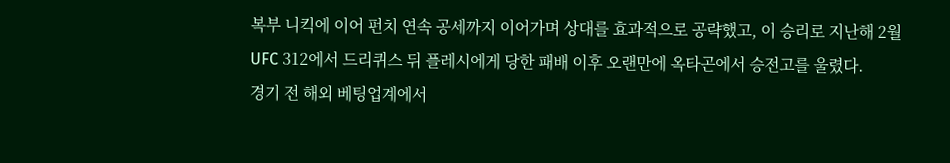복부 니킥에 이어 펀치 연속 공세까지 이어가며 상대를 효과적으로 공략했고, 이 승리로 지난해 2월 UFC 312에서 드리퀴스 뒤 플레시에게 당한 패배 이후 오랜만에 옥타곤에서 승전고를 울렸다.
경기 전 해외 베팅업계에서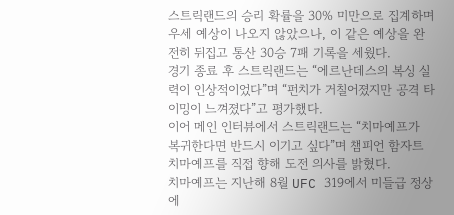스트릭랜드의 승리 확률을 30% 미만으로 집계하며 우세 예상이 나오지 않았으나, 이 같은 예상을 완전히 뒤집고 통산 30승 7패 기록을 세웠다.
경기 종료 후 스트릭랜드는 “에르난데스의 복싱 실력이 인상적이었다”며 “펀치가 거칠어졌지만 공격 타이밍이 느껴졌다”고 평가했다.
이어 메인 인터뷰에서 스트릭랜드는 “치마예프가 복귀한다면 반드시 이기고 싶다”며 챔피언 함자트 치마예프를 직접 향해 도전 의사를 밝혔다.
치마예프는 지난해 8월 UFC 319에서 미들급 정상에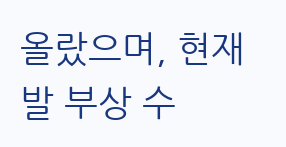올랐으며, 현재 발 부상 수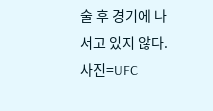술 후 경기에 나서고 있지 않다.
사진=UFC